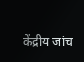केंद्रीय जांच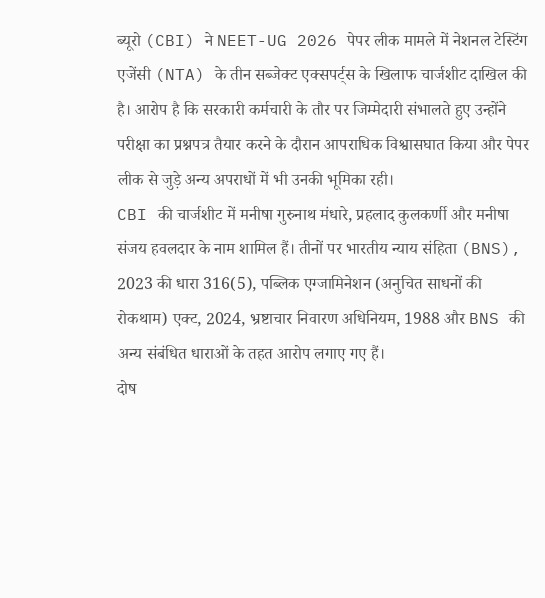ब्यूरो (CBI) ने NEET-UG 2026 पेपर लीक मामले में नेशनल टेस्टिंग एजेंसी (NTA) के तीन सब्जेक्ट एक्सपर्ट्स के खिलाफ चार्जशीट दाखिल की है। आरोप है कि सरकारी कर्मचारी के तौर पर जिम्मेदारी संभालते हुए उन्होंने परीक्षा का प्रश्नपत्र तैयार करने के दौरान आपराधिक विश्वासघात किया और पेपर लीक से जुड़े अन्य अपराधों में भी उनकी भूमिका रही।
CBI की चार्जशीट में मनीषा गुरुनाथ मंधारे, प्रहलाद कुलकर्णी और मनीषा संजय हवलदार के नाम शामिल हैं। तीनों पर भारतीय न्याय संहिता (BNS), 2023 की धारा 316(5), पब्लिक एग्जामिनेशन (अनुचित साधनों की रोकथाम) एक्ट, 2024, भ्रष्टाचार निवारण अधिनियम, 1988 और BNS की अन्य संबंधित धाराओं के तहत आरोप लगाए गए हैं।
दोष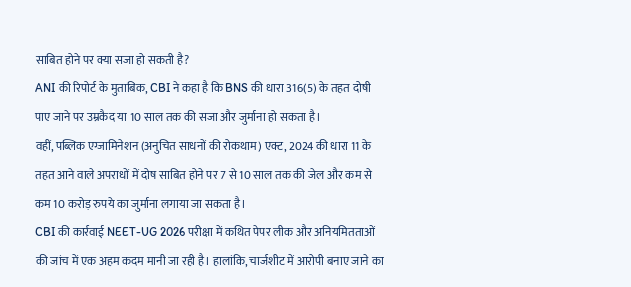साबित होने पर क्या सजा हो सकती है?
ANI की रिपोर्ट के मुताबिक, CBI ने कहा है कि BNS की धारा 316(5) के तहत दोषी पाए जाने पर उम्रकैद या 10 साल तक की सजा और जुर्माना हो सकता है।
वहीं, पब्लिक एग्जामिनेशन (अनुचित साधनों की रोकथाम) एक्ट, 2024 की धारा 11 के तहत आने वाले अपराधों में दोष साबित होने पर 7 से 10 साल तक की जेल और कम से कम 10 करोड़ रुपये का जुर्माना लगाया जा सकता है।
CBI की कार्रवाई NEET-UG 2026 परीक्षा में कथित पेपर लीक और अनियमितताओं की जांच में एक अहम कदम मानी जा रही है। हालांकि, चार्जशीट में आरोपी बनाए जाने का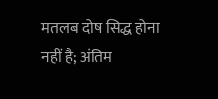मतलब दोष सिद्ध होना नहीं है; अंतिम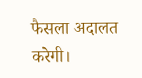फैसला अदालत करेगी।